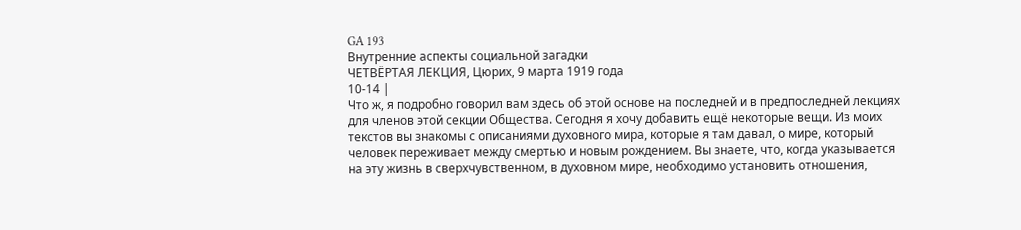GA 193
Внутренние аспекты социальной загадки
ЧЕТВЁРТАЯ ЛЕКЦИЯ, Цюрих, 9 марта 1919 года
10-14 |
Что ж, я подробно говорил вам здесь об этой основе на последней и в предпоследней лекциях для членов этой секции Общества. Сегодня я хочу добавить ещё некоторые вещи. Из моих текстов вы знакомы с описаниями духовного мира, которые я там давал, о мире, который человек переживает между смертью и новым рождением. Вы знаете, что, когда указывается на эту жизнь в сверхчувственном, в духовном мире, необходимо установить отношения,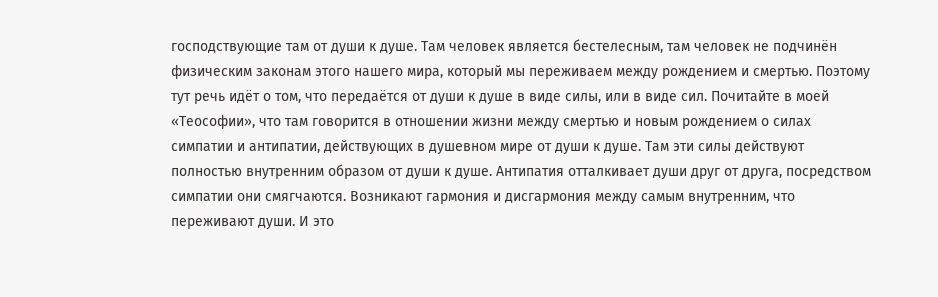господствующие там от души к душе. Там человек является бестелесным, там человек не подчинён физическим законам этого нашего мира, который мы переживаем между рождением и смертью. Поэтому тут речь идёт о том, что передаётся от души к душе в виде силы, или в виде сил. Почитайте в моей «Теософии», что там говорится в отношении жизни между смертью и новым рождением о силах симпатии и антипатии, действующих в душевном мире от души к душе. Там эти силы действуют полностью внутренним образом от души к душе. Антипатия отталкивает души друг от друга, посредством симпатии они смягчаются. Возникают гармония и дисгармония между самым внутренним, что переживают души. И это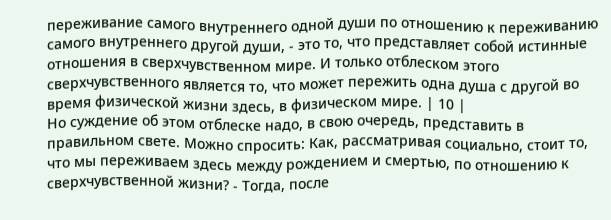переживание самого внутреннего одной души по отношению к переживанию самого внутреннего другой души, - это то, что представляет собой истинные отношения в сверхчувственном мире. И только отблеском этого сверхчувственного является то, что может пережить одна душа с другой во время физической жизни здесь, в физическом мире. | 10 |
Но суждение об этом отблеске надо, в свою очередь, представить в правильном свете. Можно спросить: Как, рассматривая социально, стоит то, что мы переживаем здесь между рождением и смертью, по отношению к сверхчувственной жизни? - Тогда, после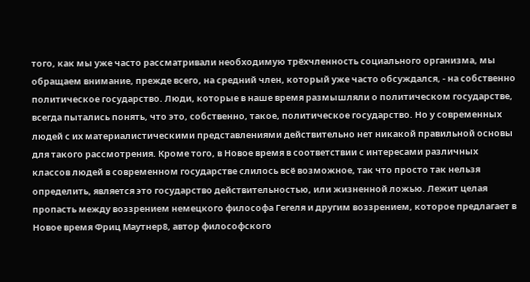того, как мы уже часто рассматривали необходимую трёхчленность социального организма, мы обращаем внимание, прежде всего, на средний член, который уже часто обсуждался, - на собственно политическое государство. Люди, которые в наше время размышляли о политическом государстве, всегда пытались понять, что это, собственно, такое, политическое государство. Но у современных людей с их материалистическими представлениями действительно нет никакой правильной основы для такого рассмотрения. Кроме того, в Новое время в соответствии с интересами различных классов людей в современном государстве слилось всё возможное, так что просто так нельзя определить, является это государство действительностью, или жизненной ложью. Лежит целая пропасть между воззрением немецкого философа Гегеля и другим воззрением, которое предлагает в Новое время Фриц Маутнер8, автор философского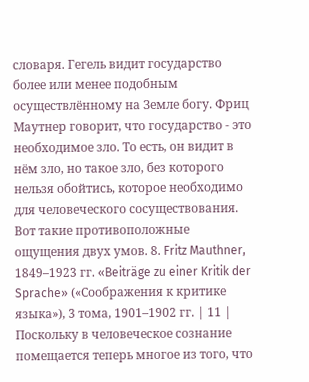словаря. Гегель видит государство более или менее подобным осуществлённому на Земле богу. Фриц Маутнер говорит, что государство - это необходимое зло. То есть, он видит в нём зло, но такое зло, без которого нельзя обойтись, которое необходимо для человеческого сосуществования. Вот такие противоположные ощущения двух умов. 8. Fritz Mauthner, 1849–1923 гг. «Beiträge zu einer Kritik der Sprache» («Соображения к критике языка»), 3 тома, 1901–1902 гг. | 11 |
Поскольку в человеческое сознание помещается теперь многое из того, что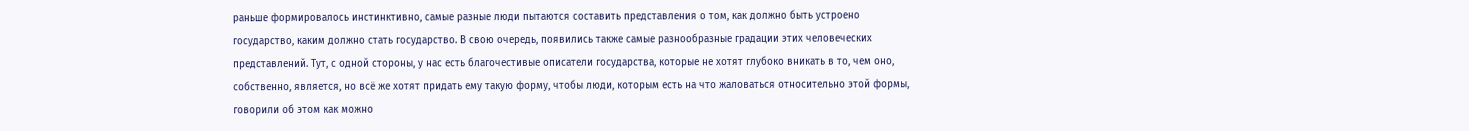раньше формировалось инстинктивно, самые разные люди пытаются составить представления о том, как должно быть устроено государство, каким должно стать государство. В свою очередь, появились также самые разнообразные градации этих человеческих представлений. Тут, с одной стороны, у нас есть благочестивые описатели государства, которые не хотят глубоко вникать в то, чем оно, собственно, является, но всё же хотят придать ему такую форму, чтобы люди, которым есть на что жаловаться относительно этой формы, говорили об этом как можно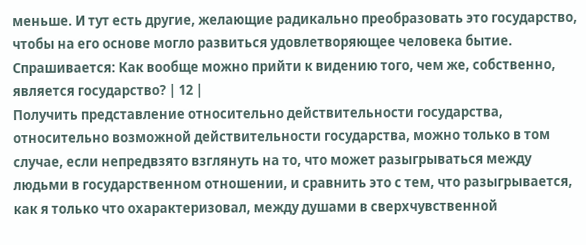меньше. И тут есть другие, желающие радикально преобразовать это государство, чтобы на его основе могло развиться удовлетворяющее человека бытие. Спрашивается: Как вообще можно прийти к видению того, чем же, собственно, является государство? | 12 |
Получить представление относительно действительности государства, относительно возможной действительности государства, можно только в том случае, если непредвзято взглянуть на то, что может разыгрываться между людьми в государственном отношении, и сравнить это с тем, что разыгрывается, как я только что охарактеризовал, между душами в сверхчувственной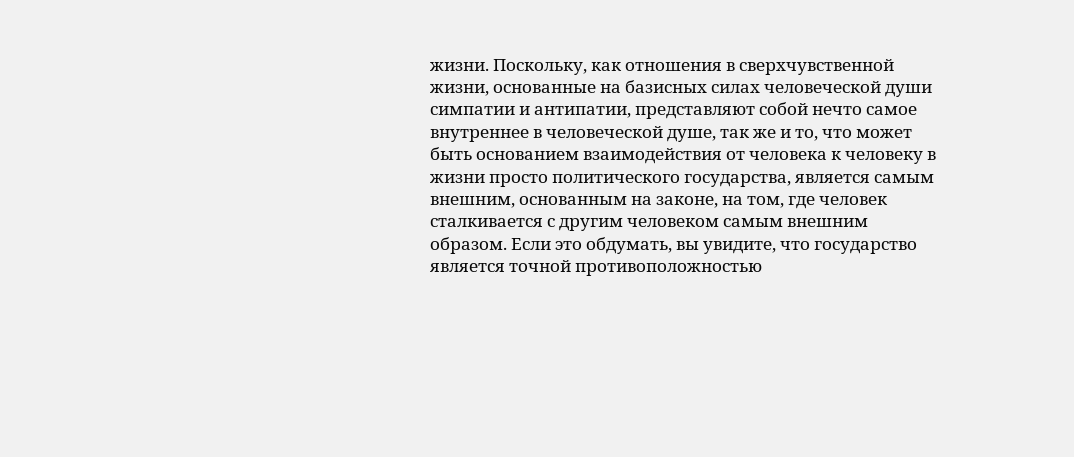жизни. Поскольку, как отношения в сверхчувственной жизни, основанные на базисных силах человеческой души симпатии и антипатии, представляют собой нечто самое внутреннее в человеческой душе, так же и то, что может быть основанием взаимодействия от человека к человеку в жизни просто политического государства, является самым внешним, основанным на законе, на том, где человек сталкивается с другим человеком самым внешним образом. Если это обдумать, вы увидите, что государство является точной противоположностью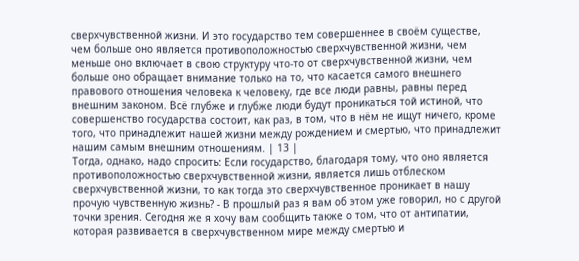сверхчувственной жизни. И это государство тем совершеннее в своём существе, чем больше оно является противоположностью сверхчувственной жизни, чем меньше оно включает в свою структуру что-то от сверхчувственной жизни, чем больше оно обращает внимание только на то, что касается самого внешнего правового отношения человека к человеку, где все люди равны, равны перед внешним законом. Всё глубже и глубже люди будут проникаться той истиной, что совершенство государства состоит, как раз, в том, что в нём не ищут ничего, кроме того, что принадлежит нашей жизни между рождением и смертью, что принадлежит нашим самым внешним отношениям. | 13 |
Тогда, однако, надо спросить: Если государство, благодаря тому, что оно является противоположностью сверхчувственной жизни, является лишь отблеском сверхчувственной жизни, то как тогда это сверхчувственное проникает в нашу прочую чувственную жизнь? - В прошлый раз я вам об этом уже говорил, но с другой точки зрения. Сегодня же я хочу вам сообщить также о том, что от антипатии, которая развивается в сверхчувственном мире между смертью и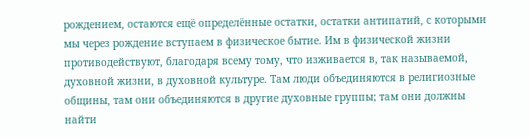рождением, остаются ещё определённые остатки, остатки антипатий, с которыми мы через рождение вступаем в физическое бытие. Им в физической жизни противодействуют, благодаря всему тому, что изживается в, так называемой, духовной жизни, в духовной культуре. Там люди объединяются в религиозные общины, там они объединяются в другие духовные группы; там они должны найти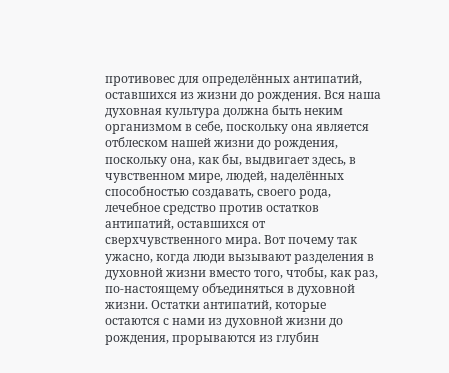противовес для определённых антипатий, оставшихся из жизни до рождения. Вся наша духовная культура должна быть неким организмом в себе, поскольку она является отблеском нашей жизни до рождения, поскольку она, как бы, выдвигает здесь, в чувственном мире, людей, наделённых способностью создавать, своего рода, лечебное средство против остатков антипатий, оставшихся от сверхчувственного мира. Вот почему так ужасно, когда люди вызывают разделения в духовной жизни вместо того, чтобы, как раз, по-настоящему объединяться в духовной жизни. Остатки антипатий, которые остаются с нами из духовной жизни до рождения, прорываются из глубин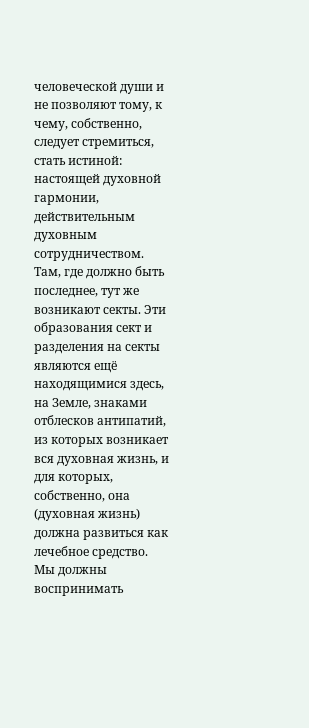человеческой души и не позволяют тому, к чему, собственно, следует стремиться, стать истиной: настоящей духовной гармонии, действительным духовным сотрудничеством. Там, где должно быть последнее, тут же возникают секты. Эти образования сект и разделения на секты являются ещё находящимися здесь, на Земле, знаками отблесков антипатий, из которых возникает вся духовная жизнь, и для которых, собственно, она (духовная жизнь) должна развиться как лечебное средство. Мы должны воспринимать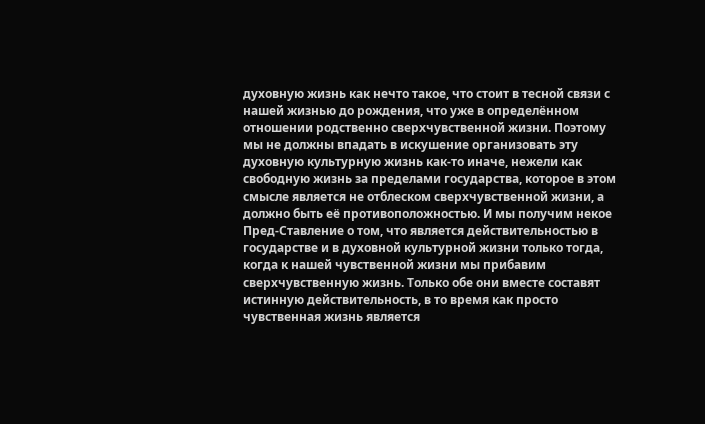духовную жизнь как нечто такое, что стоит в тесной связи с нашей жизнью до рождения, что уже в определённом отношении родственно сверхчувственной жизни. Поэтому мы не должны впадать в искушение организовать эту духовную культурную жизнь как-то иначе, нежели как свободную жизнь за пределами государства, которое в этом смысле является не отблеском сверхчувственной жизни, а должно быть её противоположностью. И мы получим некое Пред-Ставление о том, что является действительностью в государстве и в духовной культурной жизни только тогда, когда к нашей чувственной жизни мы прибавим сверхчувственную жизнь. Только обе они вместе составят истинную действительность, в то время как просто чувственная жизнь является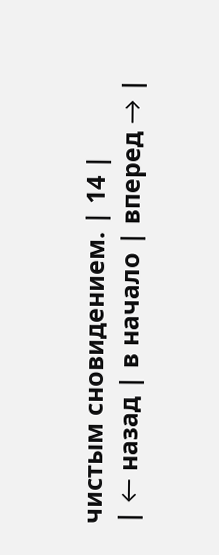чистым сновидением. | 14 |
| ← назад | в начало | вперед → |